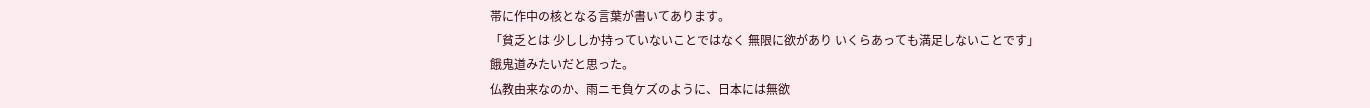帯に作中の核となる言葉が書いてあります。
「貧乏とは 少ししか持っていないことではなく 無限に欲があり いくらあっても満足しないことです」
餓鬼道みたいだと思った。
仏教由来なのか、雨ニモ負ケズのように、日本には無欲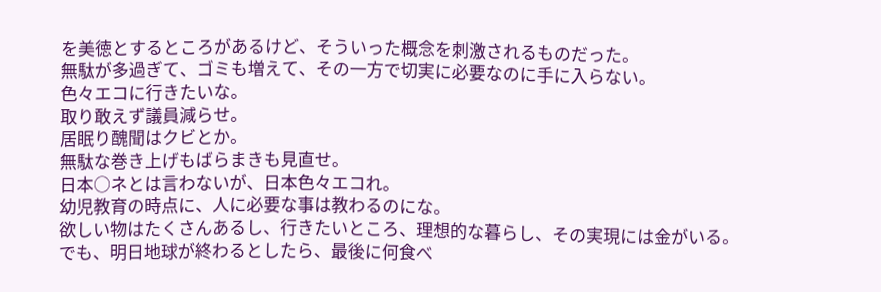を美徳とするところがあるけど、そういった概念を刺激されるものだった。
無駄が多過ぎて、ゴミも増えて、その一方で切実に必要なのに手に入らない。
色々エコに行きたいな。
取り敢えず議員減らせ。
居眠り醜聞はクビとか。
無駄な巻き上げもばらまきも見直せ。
日本○ネとは言わないが、日本色々エコれ。
幼児教育の時点に、人に必要な事は教わるのにな。
欲しい物はたくさんあるし、行きたいところ、理想的な暮らし、その実現には金がいる。
でも、明日地球が終わるとしたら、最後に何食べ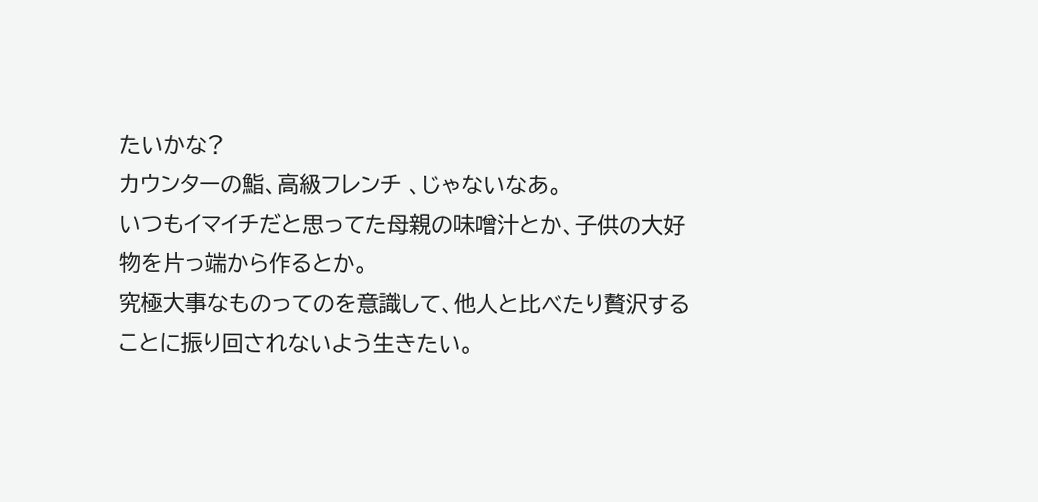たいかな?
カウンターの鮨、高級フレンチ 、じゃないなあ。
いつもイマイチだと思ってた母親の味噌汁とか、子供の大好物を片っ端から作るとか。
究極大事なものってのを意識して、他人と比べたり贅沢することに振り回されないよう生きたい。